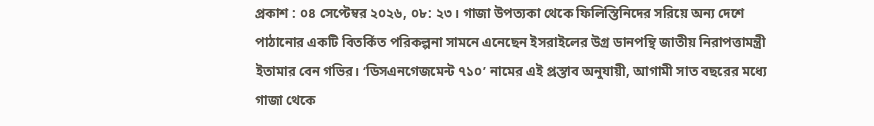প্রকাশ : ০৪ সেপ্টেম্বর ২০২৬, ০৮: ২৩। গাজা উপত্যকা থেকে ফিলিস্তিনিদের সরিয়ে অন্য দেশে পাঠানোর একটি বিতর্কিত পরিকল্পনা সামনে এনেছেন ইসরাইলের উগ্র ডানপন্থি জাতীয় নিরাপত্তামন্ত্রী ইতামার বেন গভির। ‘ডিসএনগেজমেন্ট ৭১০’ নামের এই প্রস্তাব অনুযায়ী, আগামী সাত বছরের মধ্যে গাজা থেকে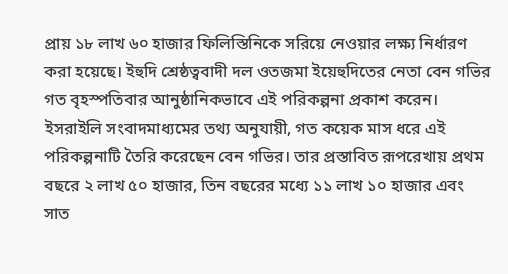প্রায় ১৮ লাখ ৬০ হাজার ফিলিস্তিনিকে সরিয়ে নেওয়ার লক্ষ্য নির্ধারণ করা হয়েছে। ইহুদি শ্রেষ্ঠত্ববাদী দল ওতজমা ইয়েহুদিতের নেতা বেন গভির গত বৃহস্পতিবার আনুষ্ঠানিকভাবে এই পরিকল্পনা প্রকাশ করেন।
ইসরাইলি সংবাদমাধ্যমের তথ্য অনুযায়ী, গত কয়েক মাস ধরে এই পরিকল্পনাটি তৈরি করেছেন বেন গভির। তার প্রস্তাবিত রূপরেখায় প্রথম বছরে ২ লাখ ৫০ হাজার, তিন বছরের মধ্যে ১১ লাখ ১০ হাজার এবং সাত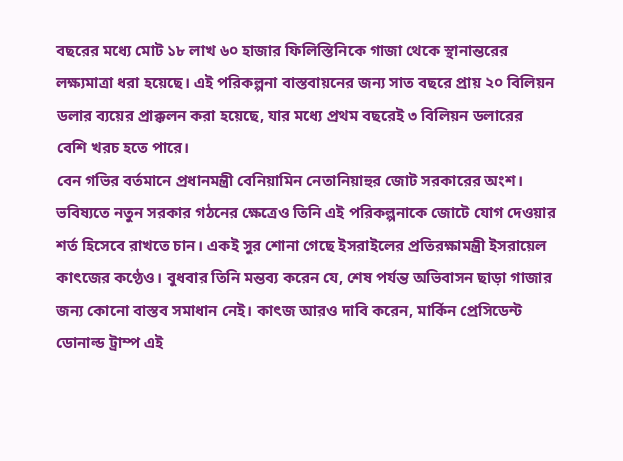বছরের মধ্যে মোট ১৮ লাখ ৬০ হাজার ফিলিস্তিনিকে গাজা থেকে স্থানান্তরের লক্ষ্যমাত্রা ধরা হয়েছে। এই পরিকল্পনা বাস্তবায়নের জন্য সাত বছরে প্রায় ২০ বিলিয়ন ডলার ব্যয়ের প্রাক্কলন করা হয়েছে, যার মধ্যে প্রথম বছরেই ৩ বিলিয়ন ডলারের বেশি খরচ হতে পারে।
বেন গভির বর্তমানে প্রধানমন্ত্রী বেনিয়ামিন নেতানিয়াহুর জোট সরকারের অংশ। ভবিষ্যতে নতুন সরকার গঠনের ক্ষেত্রেও তিনি এই পরিকল্পনাকে জোটে যোগ দেওয়ার শর্ত হিসেবে রাখতে চান। একই সুর শোনা গেছে ইসরাইলের প্রতিরক্ষামন্ত্রী ইসরায়েল কাৎজের কণ্ঠেও। বুধবার তিনি মন্তব্য করেন যে, শেষ পর্যন্ত অভিবাসন ছাড়া গাজার জন্য কোনো বাস্তব সমাধান নেই। কাৎজ আরও দাবি করেন, মার্কিন প্রেসিডেন্ট ডোনাল্ড ট্রাম্প এই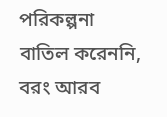পরিকল্পনা বাতিল করেননি, বরং আরব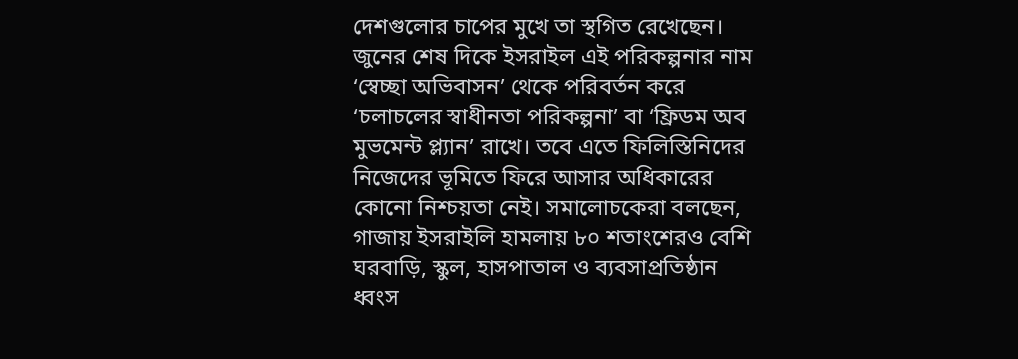দেশগুলোর চাপের মুখে তা স্থগিত রেখেছেন।
জুনের শেষ দিকে ইসরাইল এই পরিকল্পনার নাম ‘স্বেচ্ছা অভিবাসন’ থেকে পরিবর্তন করে ‘চলাচলের স্বাধীনতা পরিকল্পনা’ বা ‘ফ্রিডম অব মুভমেন্ট প্ল্যান’ রাখে। তবে এতে ফিলিস্তিনিদের নিজেদের ভূমিতে ফিরে আসার অধিকারের কোনো নিশ্চয়তা নেই। সমালোচকেরা বলছেন, গাজায় ইসরাইলি হামলায় ৮০ শতাংশেরও বেশি ঘরবাড়ি, স্কুল, হাসপাতাল ও ব্যবসাপ্রতিষ্ঠান ধ্বংস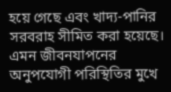হয়ে গেছে এবং খাদ্য-পানির সরবরাহ সীমিত করা হয়েছে। এমন জীবনযাপনের অনুপযোগী পরিস্থিতির মুখে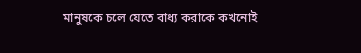মানুষকে চলে যেতে বাধ্য করাকে কখনোই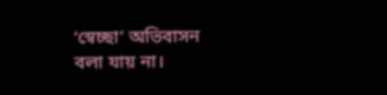‘স্বেচ্ছা’ অভিবাসন বলা যায় না।